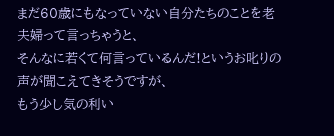まだ60歳にもなっていない自分たちのことを老夫婦って言っちゃうと、
そんなに若くて何言っているんだ!というお叱りの声が聞こえてきそうですが、
もう少し気の利い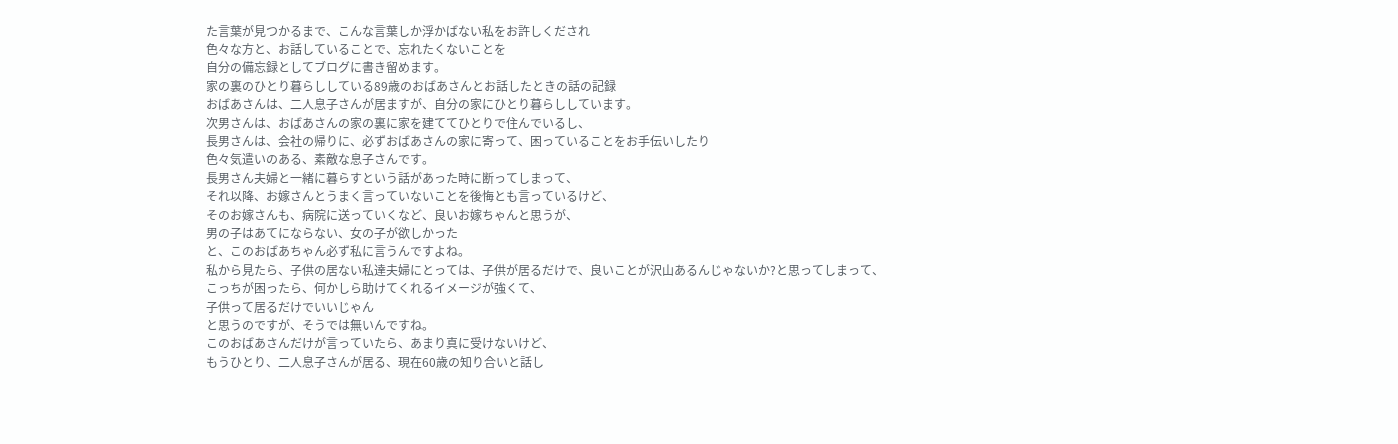た言葉が見つかるまで、こんな言葉しか浮かばない私をお許しくだされ
色々な方と、お話していることで、忘れたくないことを
自分の備忘録としてブログに書き留めます。
家の裏のひとり暮らししている89歳のおばあさんとお話したときの話の記録
おばあさんは、二人息子さんが居ますが、自分の家にひとり暮らししています。
次男さんは、おばあさんの家の裏に家を建ててひとりで住んでいるし、
長男さんは、会社の帰りに、必ずおばあさんの家に寄って、困っていることをお手伝いしたり
色々気遣いのある、素敵な息子さんです。
長男さん夫婦と一緒に暮らすという話があった時に断ってしまって、
それ以降、お嫁さんとうまく言っていないことを後悔とも言っているけど、
そのお嫁さんも、病院に送っていくなど、良いお嫁ちゃんと思うが、
男の子はあてにならない、女の子が欲しかった
と、このおばあちゃん必ず私に言うんですよね。
私から見たら、子供の居ない私達夫婦にとっては、子供が居るだけで、良いことが沢山あるんじゃないか?と思ってしまって、
こっちが困ったら、何かしら助けてくれるイメージが強くて、
子供って居るだけでいいじゃん
と思うのですが、そうでは無いんですね。
このおばあさんだけが言っていたら、あまり真に受けないけど、
もうひとり、二人息子さんが居る、現在60歳の知り合いと話し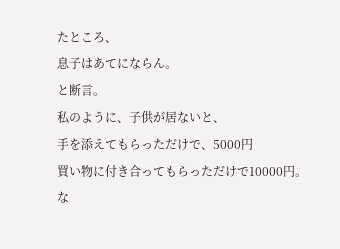たところ、
息子はあてにならん。
と断言。
私のように、子供が居ないと、
手を添えてもらっただけで、5000円
買い物に付き合ってもらっただけで10000円。
な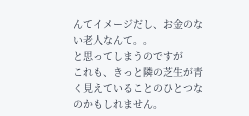んてイメージだし、お金のない老人なんて。。
と思ってしまうのですが
これも、きっと隣の芝生が青く見えていることのひとつなのかもしれません。